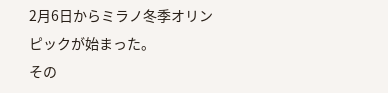2月6日からミラノ冬季オリンピックが始まった。
その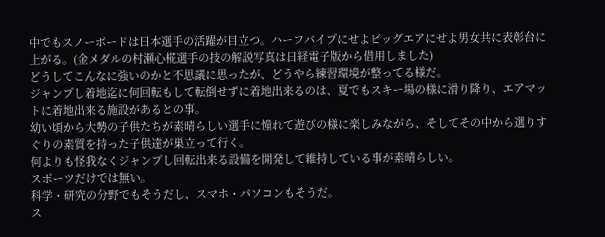中でもスノーボードは日本選手の活躍が目立つ。ハーフパイプにせよビッグエアにせよ男女共に表彰台に上がる。(金メダルの村瀬心椛選手の技の解説写真は日経電子版から借用しました)
どうしてこんなに強いのかと不思議に思ったが、どうやら練習環境が整ってる様だ。
ジャンプし着地迄に何回転もして転倒せずに着地出来るのは、夏でもスキー場の様に滑り降り、エアマットに着地出来る施設があるとの事。
幼い頃から大勢の子供たちが素晴らしい選手に憧れて遊びの様に楽しみながら、そしてその中から選りすぐりの素質を持った子供達が巣立って行く。
何よりも怪我なくジャンプし回転出来る設備を開発して維持している事が素晴らしい。
スポーツだけでは無い。
科学・研究の分野でもそうだし、スマホ・パソコンもそうだ。
ス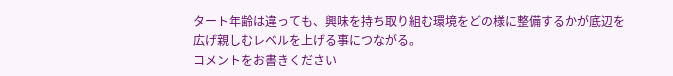タート年齢は違っても、興味を持ち取り組む環境をどの様に整備するかが底辺を広げ親しむレベルを上げる事につながる。
コメントをお書きください